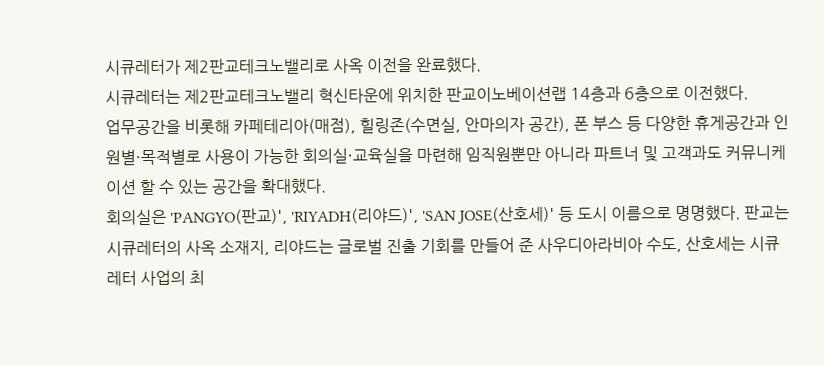시큐레터가 제2판교테크노밸리로 사옥 이전을 완료했다.
시큐레터는 제2판교테크노밸리 혁신타운에 위치한 판교이노베이션랩 14층과 6층으로 이전했다.
업무공간을 비롯해 카페테리아(매점), 힐링존(수면실, 안마의자 공간), 폰 부스 등 다양한 휴게공간과 인원별·목적별로 사용이 가능한 회의실·교육실을 마련해 임직원뿐만 아니라 파트너 및 고객과도 커뮤니케이션 할 수 있는 공간을 확대했다.
회의실은 'PANGYO(판교)', 'RIYADH(리야드)', 'SAN JOSE(산호세)' 등 도시 이름으로 명명했다. 판교는 시큐레터의 사옥 소재지, 리야드는 글로벌 진출 기회를 만들어 준 사우디아라비아 수도, 산호세는 시큐레터 사업의 최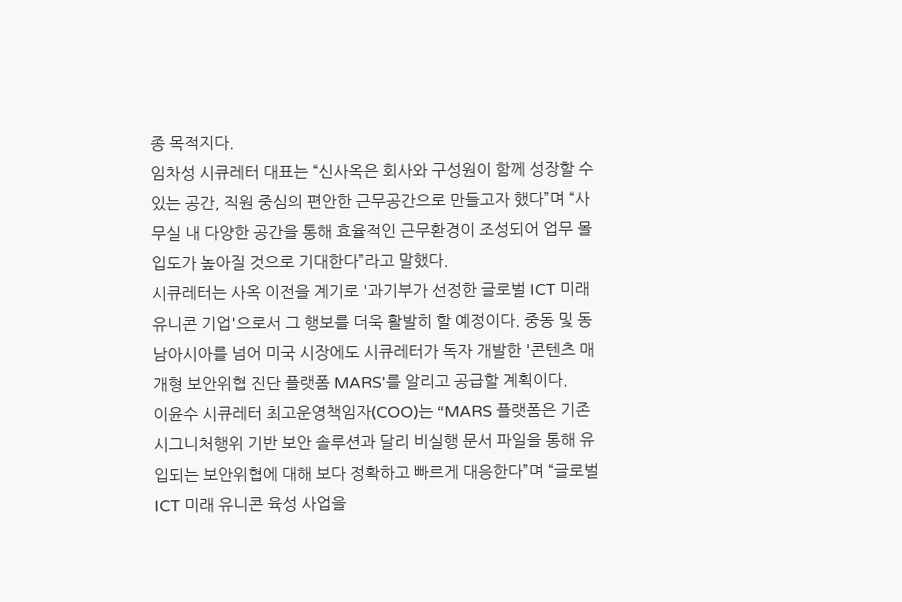종 목적지다.
임차성 시큐레터 대표는 “신사옥은 회사와 구성원이 함께 성장할 수 있는 공간, 직원 중심의 편안한 근무공간으로 만들고자 했다”며 “사무실 내 다양한 공간을 통해 효율적인 근무환경이 조성되어 업무 몰입도가 높아질 것으로 기대한다”라고 말했다.
시큐레터는 사옥 이전을 계기로 '과기부가 선정한 글로벌 ICT 미래 유니콘 기업'으로서 그 행보를 더욱 활발히 할 예정이다. 중동 및 동남아시아를 넘어 미국 시장에도 시큐레터가 독자 개발한 '콘텐츠 매개형 보안위협 진단 플랫폼 MARS'를 알리고 공급할 계획이다.
이윤수 시큐레터 최고운영책임자(COO)는 “MARS 플랫폼은 기존 시그니처행위 기반 보안 솔루션과 달리 비실행 문서 파일을 통해 유입되는 보안위협에 대해 보다 정확하고 빠르게 대응한다”며 “글로벌 ICT 미래 유니콘 육성 사업을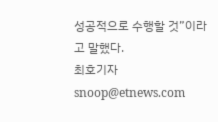성공적으로 수행할 것”이라고 말했다.
최호기자 snoop@etnews.com